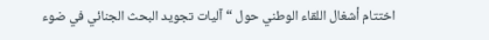اختتام أشغال اللقاء الوطني حول “آليات تجويد البحث الجنائي في ضوء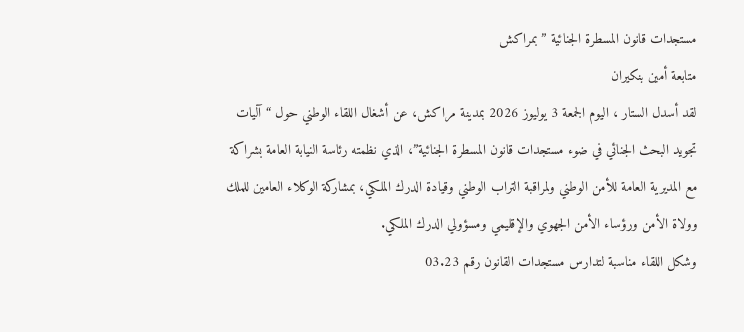مستجدات قانون المسطرة الجنائية ” بمراكش
متابعة أمين بنكيران
لقد أسدل الستار ، اليوم الجمعة 3 يوليوز 2026 بمدينة مراكش، عن أشغال اللقاء الوطني حول “آليات تجويد البحث الجنائي في ضوء مستجدات قانون المسطرة الجنائية”، الذي نظمته رئاسة النيابة العامة بشراكة مع المديرية العامة للأمن الوطني ولمراقبة التراب الوطني وقيادة الدرك الملكي، بمشاركة الوكلاء العامين للملك وولاة الأمن ورؤساء الأمن الجهوي والإقليمي ومسؤولي الدرك الملكي.
وشكل اللقاء مناسبة لتدارس مستجدات القانون رقم 03.23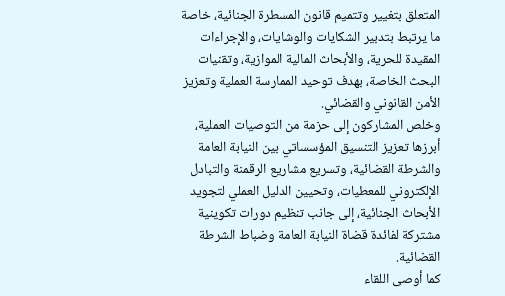المتعلق بتغيير وتتميم قانون المسطرة الجنائية، خاصة ما يرتبط بتدبير الشكايات والوشايات، والإجراءات المقيدة للحرية، والأبحاث المالية الموازية، وتقنيات البحث الخاصة، بهدف توحيد الممارسة العملية وتعزيز الأمن القانوني والقضائي.
وخلص المشاركون إلى حزمة من التوصيات العملية، أبرزها تعزيز التنسيق المؤسساتي بين النيابة العامة والشرطة القضائية، وتسريع مشاريع الرقمنة والتبادل الإلكتروني للمعطيات، وتحيين الدليل العملي لتجويد الأبحاث الجنائية، إلى جانب تنظيم دورات تكوينية مشتركة لفائدة قضاة النيابة العامة وضباط الشرطة القضائية.
كما أوصى اللقاء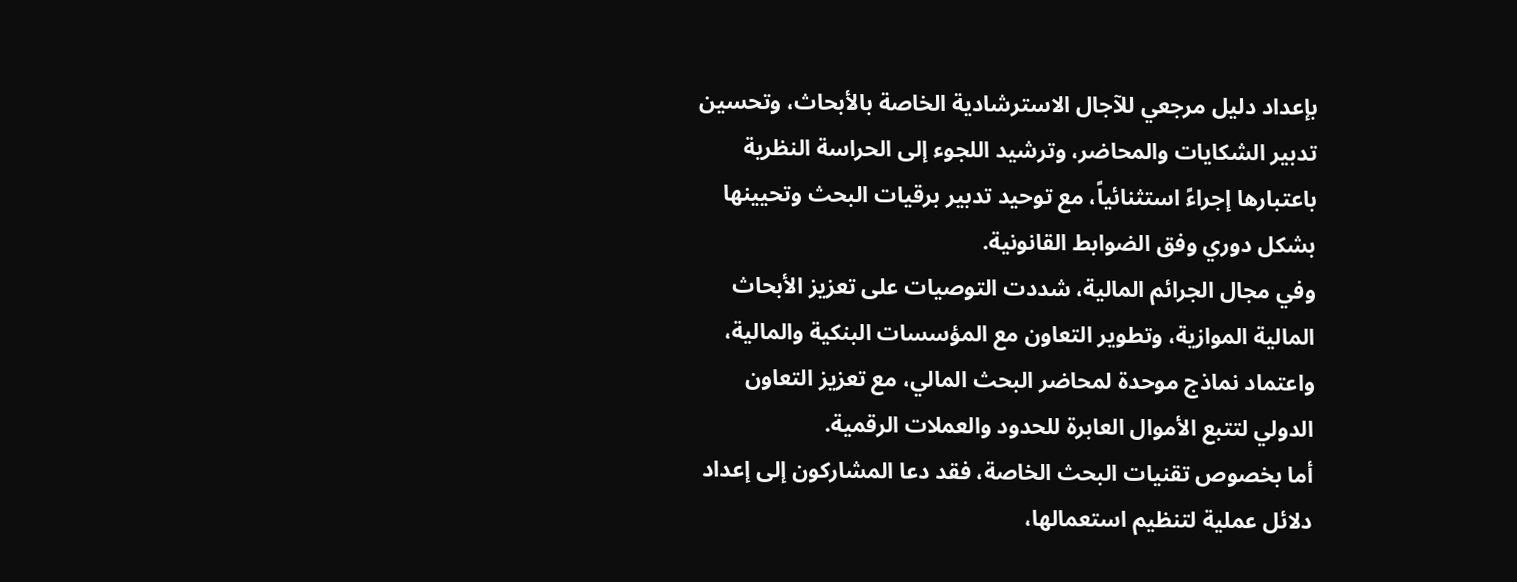بإعداد دليل مرجعي للآجال الاسترشادية الخاصة بالأبحاث، وتحسين تدبير الشكايات والمحاضر، وترشيد اللجوء إلى الحراسة النظرية باعتبارها إجراءً استثنائياً، مع توحيد تدبير برقيات البحث وتحيينها بشكل دوري وفق الضوابط القانونية.
وفي مجال الجرائم المالية، شددت التوصيات على تعزيز الأبحاث المالية الموازية، وتطوير التعاون مع المؤسسات البنكية والمالية، واعتماد نماذج موحدة لمحاضر البحث المالي، مع تعزيز التعاون الدولي لتتبع الأموال العابرة للحدود والعملات الرقمية.
أما بخصوص تقنيات البحث الخاصة، فقد دعا المشاركون إلى إعداد دلائل عملية لتنظيم استعمالها،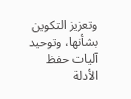وتعزيز التكوين بشأنها، وتوحيد آليات حفظ الأدلة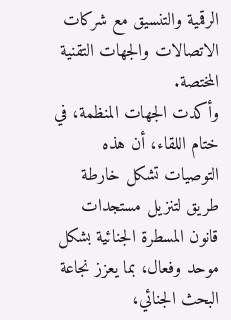الرقمية والتنسيق مع شركات الاتصالات والجهات التقنية المختصة.
وأكدت الجهات المنظمة، في ختام اللقاء، أن هذه التوصيات تشكل خارطة طريق لتنزيل مستجدات قانون المسطرة الجنائية بشكل موحد وفعال، بما يعزز نجاعة البحث الجنائي،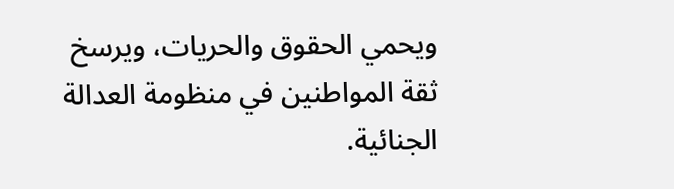ويحمي الحقوق والحريات، ويرسخ ثقة المواطنين في منظومة العدالة الجنائية.